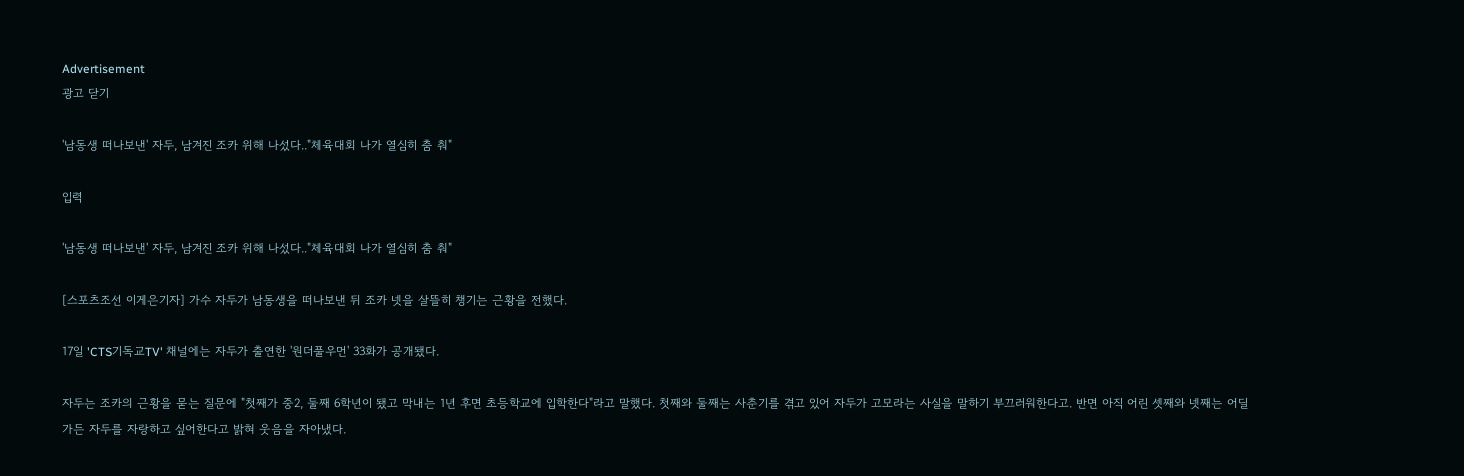Advertisement
광고 닫기

'남동생 떠나보낸' 자두, 남겨진 조카 위해 나섰다.."체육대회 나가 열심히 춤 춰"

입력

'남동생 떠나보낸' 자두, 남겨진 조카 위해 나섰다.."체육대회 나가 열심히 춤 춰"

[스포츠조선 이게은기자] 가수 자두가 남동생을 떠나보낸 뒤 조카 넷을 살뜰히 챙기는 근황을 전했다.

17일 'CTS기독교TV' 채널에는 자두가 출연한 '원더풀우먼' 33화가 공개됐다.

자두는 조카의 근황을 묻는 질문에 "첫째가 중2, 둘째 6학년이 됐고 막내는 1년 후면 초등학교에 입학한다"라고 말했다. 첫째와 둘째는 사춘기를 겪고 있어 자두가 고모라는 사실을 말하기 부끄러워한다고. 반면 아직 어린 셋째와 넷째는 어딜 가든 자두를 자랑하고 싶어한다고 밝혀 웃음을 자아냈다.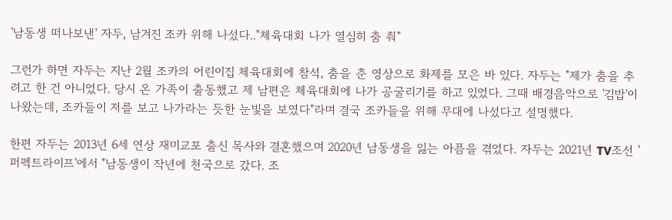'남동생 떠나보낸' 자두, 남겨진 조카 위해 나섰다.."체육대회 나가 열심히 춤 춰"

그런가 하면 자두는 지난 2월 조카의 어린이집 체육대회에 참석, 춤을 춘 영상으로 화제를 모은 바 있다. 자두는 "제가 춤을 추려고 한 건 아니었다. 당시 온 가족이 출동했고 제 남편은 체육대회에 나가 공굴리기를 하고 있었다. 그때 배경음악으로 '김밥'이 나왔는데, 조카들이 저를 보고 나가라는 듯한 눈빛을 보였다"라며 결국 조카들을 위해 무대에 나섰다고 설명했다.

한편 자두는 2013년 6세 연상 재미교포 출신 목사와 결혼했으며 2020년 남동생을 잃는 아픔을 겪었다. 자두는 2021년 TV조선 '퍼펙트라이프'에서 "남동생이 작년에 천국으로 갔다. 조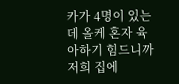카가 4명이 있는데 올케 혼자 육아하기 힘드니까 저희 집에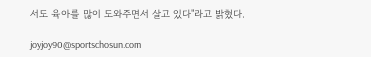서도 육아를 많이 도와주면서 살고 있다"라고 밝혔다.

joyjoy90@sportschosun.com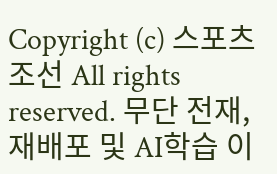Copyright (c) 스포츠조선 All rights reserved. 무단 전재, 재배포 및 AI학습 이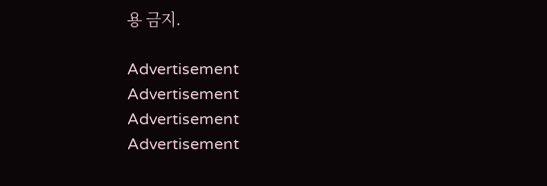용 금지.

Advertisement
Advertisement
Advertisement
Advertisement